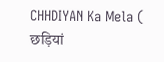CHHDIYAN Ka Mela ( छड़ियां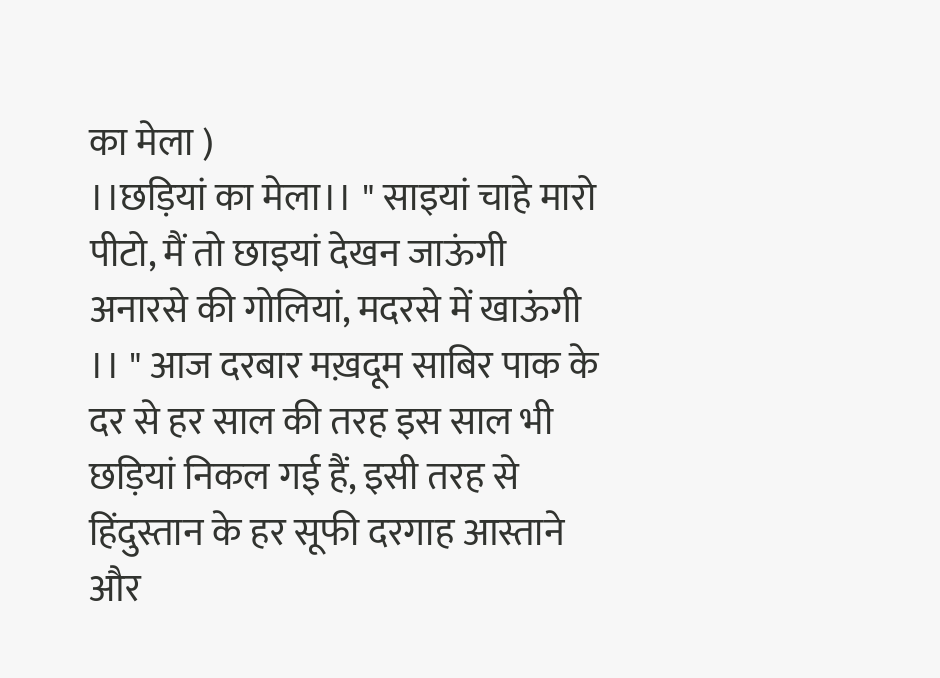का मेला )
।।छड़ियां का मेला।। " साइयां चाहे मारो पीटो, मैं तो छाइयां देखन जाऊंगी अनारसे की गोलियां, मदरसे में खाऊंगी ।। " आज दरबार मख़दूम साबिर पाक के दर से हर साल की तरह इस साल भी छड़ियां निकल गई हैं, इसी तरह से हिंदुस्तान के हर सूफी दरगाह आस्ताने और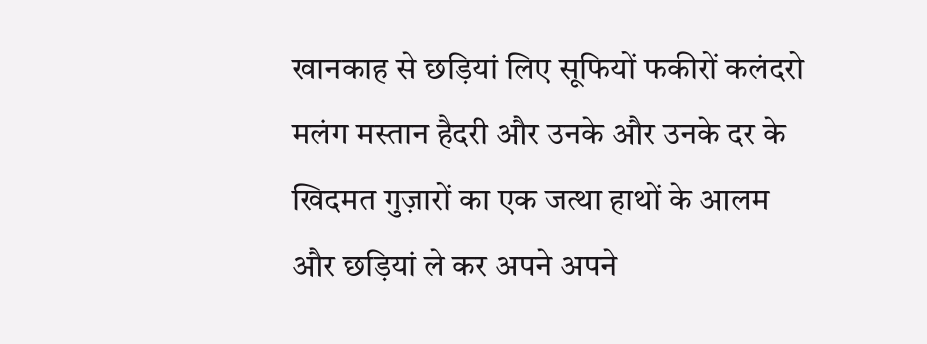खानकाह से छड़ियां लिए सूफियों फकीरों कलंदरो मलंग मस्तान हैदरी और उनके और उनके दर के खिदमत गुज़ारों का एक जत्था हाथों के आलम और छड़ियां ले कर अपने अपने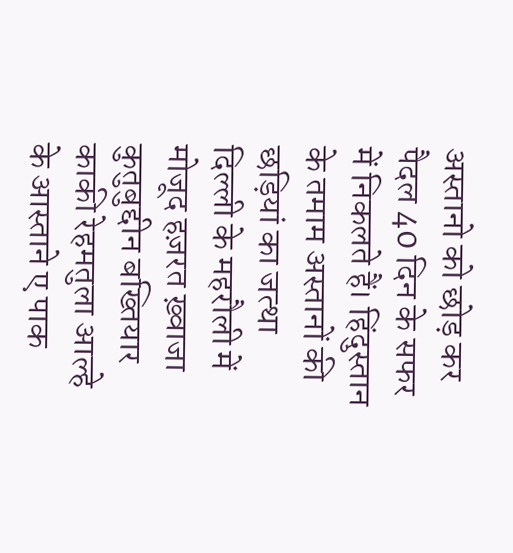अस्तानो को छोड़ कर पैदल 40 दिन के सफर में निकलते हैं। हिंदुस्तान के तमाम अस्तानों की छड़ियां का जत्था दिल्ली के महरौली में मोजूद हज़रत ख़्वाजा कुतुबुद्दीन बख्तियार काकी रेहमतुला आल्हे के आस्ताने ए पाक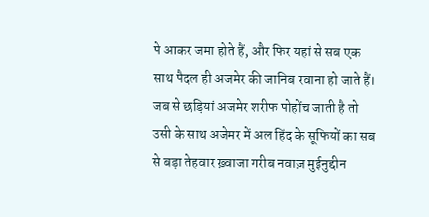पे आकर जमा होते हैं, और फिर यहां से सब एक साथ पैदल ही अजमेर की जानिब रवाना हो जाते हैं। जब से छड़ियां अजमेर शरीफ पोहोंच जाती है तो उसी के साथ अजेमर में अल हिंद के सूफियों का सब से बड़ा तेहवार ख़्वाजा गरीब नवाज़ मुईनुद्दीन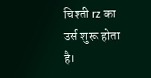चिश्ती rz का उर्स शुरू होता है।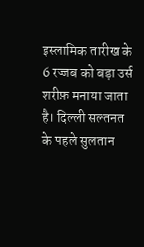इस्लामिक तारीख के 6 रज्जब को बड़ा उर्स शरीफ़ मनाया जाता है। दिल्ली सल्तनत के पहले सुलतान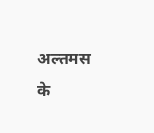अल्तमस के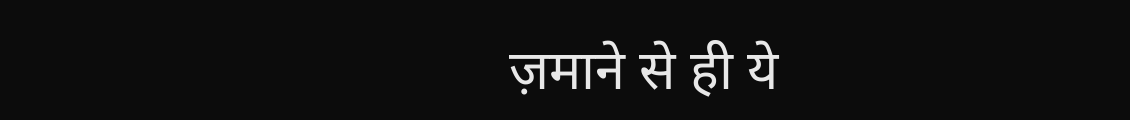ज़माने से ही ये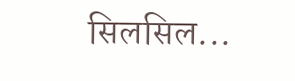सिलसिल...